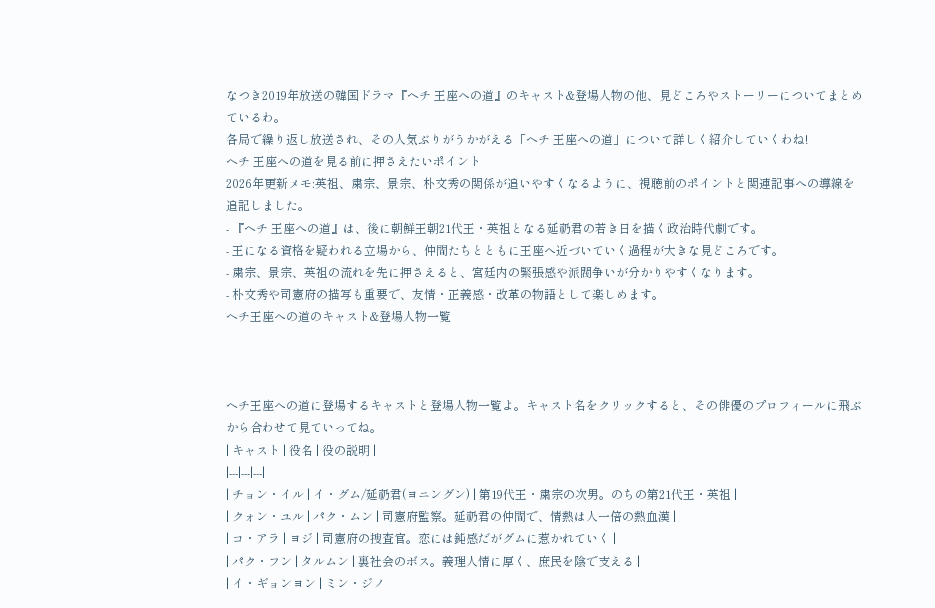なつき2019年放送の韓国ドラマ『ヘチ 王座への道』のキャスト&登場人物の他、見どころやストーリーについてまとめているわ。
各局で繰り返し放送され、その人気ぶりがうかがえる「ヘチ 王座への道」について詳しく紹介していくわね!
ヘチ 王座への道を見る前に押さえたいポイント
2026年更新メモ:英祖、粛宗、景宗、朴文秀の関係が追いやすくなるように、視聴前のポイントと関連記事への導線を追記しました。
- 『ヘチ 王座への道』は、後に朝鮮王朝21代王・英祖となる延礽君の若き日を描く政治時代劇です。
- 王になる資格を疑われる立場から、仲間たちとともに王座へ近づいていく過程が大きな見どころです。
- 粛宗、景宗、英祖の流れを先に押さえると、宮廷内の緊張感や派閥争いが分かりやすくなります。
- 朴文秀や司憲府の描写も重要で、友情・正義感・改革の物語として楽しめます。
ヘチ王座への道のキャスト&登場人物一覧



ヘチ王座への道に登場するキャストと登場人物一覧よ。キャスト名をクリックすると、その俳優のプロフィールに飛ぶから合わせて見ていってね。
| キャスト | 役名 | 役の説明 |
|---|---|---|
| チョン・イル | イ・グム/延礽君(ヨニングン) | 第19代王・粛宗の次男。のちの第21代王・英祖 |
| クォン・ユル | パク・ムン | 司憲府監察。延礽君の仲間で、情熱は人一倍の熱血漢 |
| コ・アラ | ヨジ | 司憲府の捜査官。恋には鈍感だがグムに惹かれていく |
| パク・フン | タルムン | 裏社会のボス。義理人情に厚く、庶民を陰で支える |
| イ・ギョンヨン | ミン・ジノ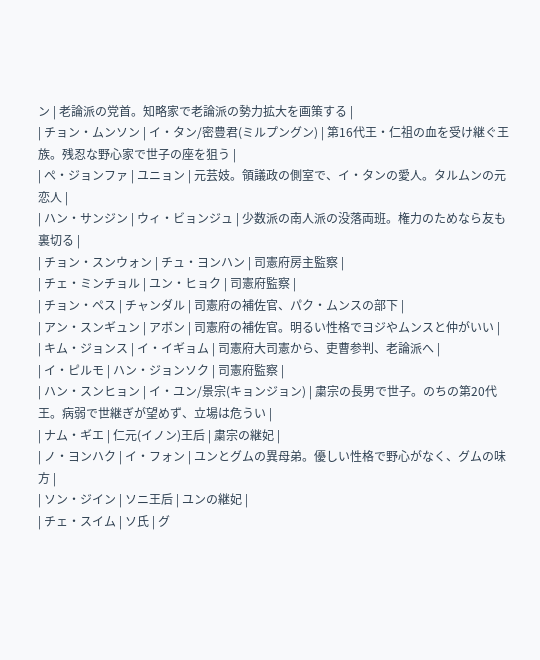ン | 老論派の党首。知略家で老論派の勢力拡大を画策する |
| チョン・ムンソン | イ・タン/密豊君(ミルプングン) | 第16代王・仁祖の血を受け継ぐ王族。残忍な野心家で世子の座を狙う |
| ぺ・ジョンファ | ユニョン | 元芸妓。領議政の側室で、イ・タンの愛人。タルムンの元恋人 |
| ハン・サンジン | ウィ・ビョンジュ | 少数派の南人派の没落両班。権力のためなら友も裏切る |
| チョン・スンウォン | チュ・ヨンハン | 司憲府房主監察 |
| チェ・ミンチョル | ユン・ヒョク | 司憲府監察 |
| チョン・ペス | チャンダル | 司憲府の補佐官、パク・ムンスの部下 |
| アン・スンギュン | アボン | 司憲府の補佐官。明るい性格でヨジやムンスと仲がいい |
| キム・ジョンス | イ・イギョム | 司憲府大司憲から、吏曹参判、老論派へ |
| イ・ピルモ | ハン・ジョンソク | 司憲府監察 |
| ハン・スンヒョン | イ・ユン/景宗(キョンジョン) | 粛宗の長男で世子。のちの第20代王。病弱で世継ぎが望めず、立場は危うい |
| ナム・ギエ | 仁元(イノン)王后 | 粛宗の継妃 |
| ノ・ヨンハク | イ・フォン | ユンとグムの異母弟。優しい性格で野心がなく、グムの味方 |
| ソン・ジイン | ソニ王后 | ユンの継妃 |
| チェ・スイム | ソ氏 | グ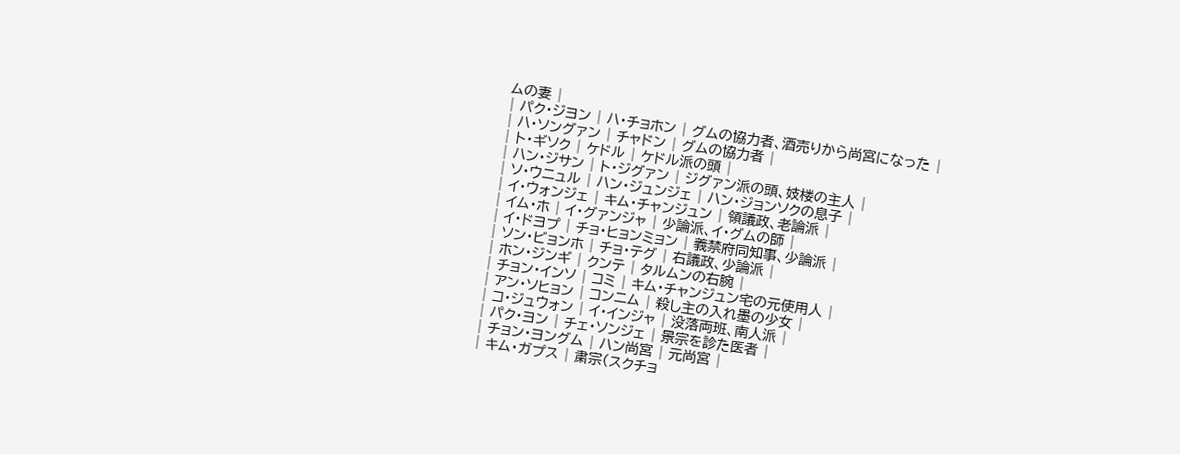ムの妻 |
| パク・ジヨン | ハ・チョホン | グムの協力者、酒売りから尚宮になった |
| ハ・ソングァン | チャドン | グムの協力者 |
| ト・ギソク | ケドル | ケドル派の頭 |
| ハン・ジサン | ト・ジグァン | ジグァン派の頭、妓楼の主人 |
| ソ・ウニュル | ハン・ジュンジェ | ハン・ジョンソクの息子 |
| イ・ウォンジェ | キム・チャンジュン | 領議政、老論派 |
| イム・ホ | イ・グァンジャ | 少論派、イ・グムの師 |
| イ・ドヨプ | チョ・ヒョンミョン | 義禁府同知事、少論派 |
| ソン・ビョンホ | チョ・テグ | 右議政、少論派 |
| ホン・ジンギ | クンテ | タルムンの右腕 |
| チョン・インソ | コミ | キム・チャンジュン宅の元使用人 |
| アン・ソヒョン | コンニム | 殺し主の入れ墨の少女 |
| コ・ジュウォン | イ・インジャ | 没落両班、南人派 |
| パク・ヨン | チェ・ソンジェ | 景宗を診た医者 |
| チョン・ヨングム | ハン尚宮 | 元尚宮 |
| キム・ガプス | 粛宗(スクチョ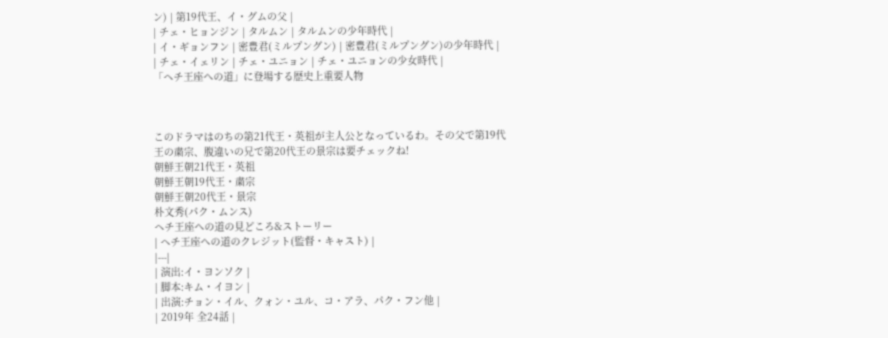ン) | 第19代王、イ・グムの父 |
| チェ・ヒョンジン | タルムン | タルムンの少年時代 |
| イ・ギョンフン | 密豊君(ミルプングン) | 密豊君(ミルプングン)の少年時代 |
| チェ・イェリン | チェ・ユニョン | チェ・ユニョンの少女時代 |
「ヘチ王座への道」に登場する歴史上重要人物



このドラマはのちの第21代王・英祖が主人公となっているわ。その父で第19代王の粛宗、腹違いの兄で第20代王の景宗は要チェックね!
朝鮮王朝21代王・英祖
朝鮮王朝19代王・粛宗
朝鮮王朝20代王・景宗
朴文秀(パク・ムンス)
ヘチ王座への道の見どころ&ストーリー
| ヘチ王座への道のクレジット(監督・キャスト) |
|---|
| 演出:イ・ヨンソク |
| 脚本:キム・イヨン |
| 出演:チョン・イル、クォン・ユル、コ・アラ、パク・フン他 |
| 2019年 全24話 |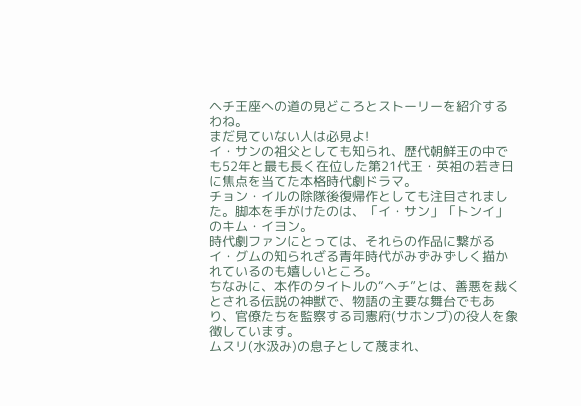ヘチ王座への道の見どころとストーリーを紹介するわね。
まだ見ていない人は必見よ!
イ・サンの祖父としても知られ、歴代朝鮮王の中でも52年と最も長く在位した第21代王・英祖の若き日に焦点を当てた本格時代劇ドラマ。
チョン・イルの除隊後復帰作としても注目されました。脚本を手がけたのは、「イ・サン」「トンイ」のキム・イヨン。
時代劇ファンにとっては、それらの作品に繋がるイ・グムの知られざる青年時代がみずみずしく描かれているのも嬉しいところ。
ちなみに、本作のタイトルの“ヘチ”とは、善悪を裁くとされる伝説の神獣で、物語の主要な舞台でもあり、官僚たちを監察する司憲府(サホンブ)の役人を象徴しています。
ムスリ(水汲み)の息子として蔑まれ、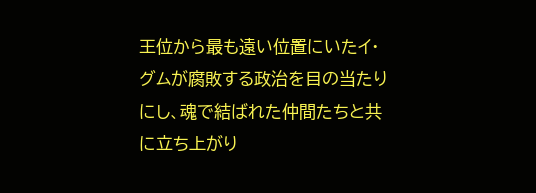王位から最も遠い位置にいたイ・グムが腐敗する政治を目の当たりにし、魂で結ばれた仲間たちと共に立ち上がり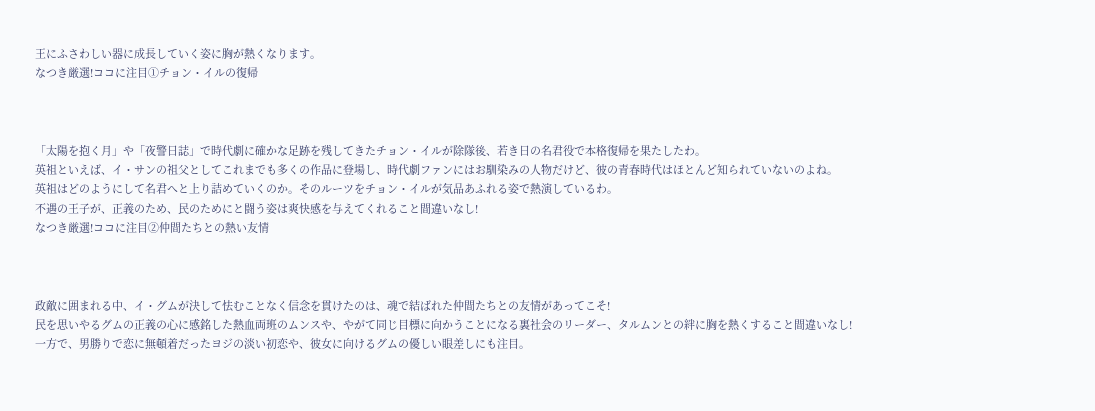王にふさわしい器に成長していく姿に胸が熱くなります。
なつき厳選!ココに注目①チョン・イルの復帰



「太陽を抱く月」や「夜警日誌」で時代劇に確かな足跡を残してきたチョン・イルが除隊後、若き日の名君役で本格復帰を果たしたわ。
英祖といえば、イ・サンの祖父としてこれまでも多くの作品に登場し、時代劇ファンにはお馴染みの人物だけど、彼の青春時代はほとんど知られていないのよね。
英祖はどのようにして名君へと上り詰めていくのか。そのルーツをチョン・イルが気品あふれる姿で熱演しているわ。
不遇の王子が、正義のため、民のためにと闘う姿は爽快感を与えてくれること間違いなし!
なつき厳選!ココに注目②仲間たちとの熱い友情



政敵に囲まれる中、イ・グムが決して怯むことなく信念を貫けたのは、魂で結ばれた仲間たちとの友情があってこそ!
民を思いやるグムの正義の心に感銘した熱血両班のムンスや、やがて同じ目標に向かうことになる裏社会のリーダー、タルムンとの絆に胸を熱くすること間違いなし!
一方で、男勝りで恋に無頓着だったヨジの淡い初恋や、彼女に向けるグムの優しい眼差しにも注目。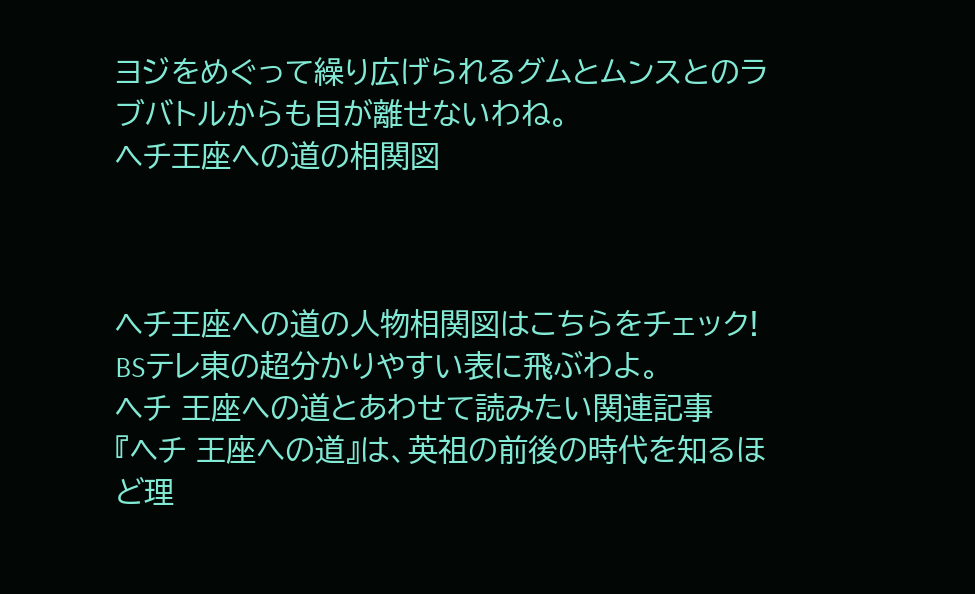ヨジをめぐって繰り広げられるグムとムンスとのラブバトルからも目が離せないわね。
ヘチ王座への道の相関図



ヘチ王座への道の人物相関図はこちらをチェック!
BSテレ東の超分かりやすい表に飛ぶわよ。
ヘチ 王座への道とあわせて読みたい関連記事
『ヘチ 王座への道』は、英祖の前後の時代を知るほど理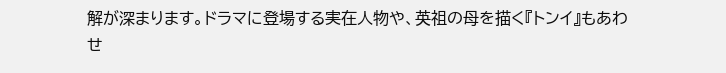解が深まります。ドラマに登場する実在人物や、英祖の母を描く『トンイ』もあわせ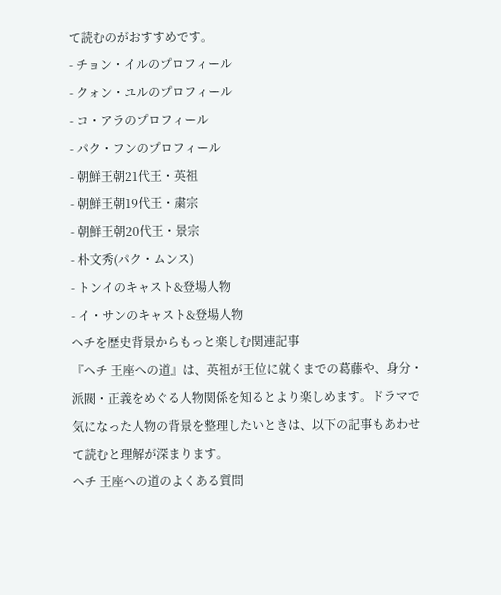て読むのがおすすめです。
- チョン・イルのプロフィール
- クォン・ユルのプロフィール
- コ・アラのプロフィール
- パク・フンのプロフィール
- 朝鮮王朝21代王・英祖
- 朝鮮王朝19代王・粛宗
- 朝鮮王朝20代王・景宗
- 朴文秀(パク・ムンス)
- トンイのキャスト&登場人物
- イ・サンのキャスト&登場人物
ヘチを歴史背景からもっと楽しむ関連記事
『ヘチ 王座への道』は、英祖が王位に就くまでの葛藤や、身分・派閥・正義をめぐる人物関係を知るとより楽しめます。ドラマで気になった人物の背景を整理したいときは、以下の記事もあわせて読むと理解が深まります。
ヘチ 王座への道のよくある質問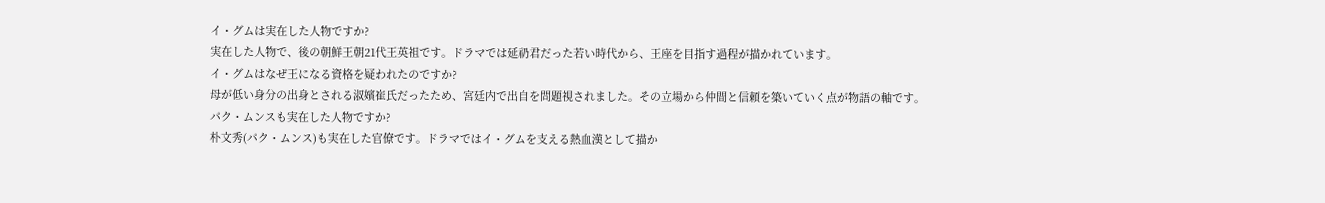イ・グムは実在した人物ですか?
実在した人物で、後の朝鮮王朝21代王英祖です。ドラマでは延礽君だった若い時代から、王座を目指す過程が描かれています。
イ・グムはなぜ王になる資格を疑われたのですか?
母が低い身分の出身とされる淑嬪崔氏だったため、宮廷内で出自を問題視されました。その立場から仲間と信頼を築いていく点が物語の軸です。
パク・ムンスも実在した人物ですか?
朴文秀(パク・ムンス)も実在した官僚です。ドラマではイ・グムを支える熱血漢として描か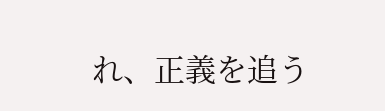れ、正義を追う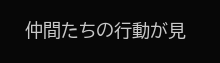仲間たちの行動が見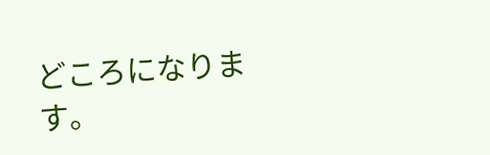どころになります。